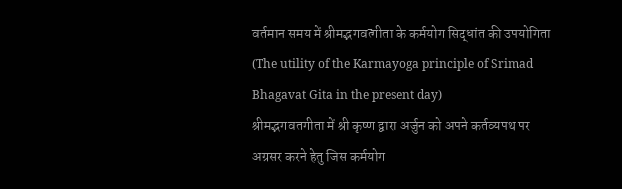वर्तमान समय में श्रीमद्भगवत्गीता के कर्मयोग सिद्धांत की उपयोगिता (The utility of the Karmayoga principle of Srimad Bhagavat Gita in the present day)
श्रीमद्भगवतगीता में श्री कृष्ण द्वारा अर्जुन को अपने कर्तव्यपथ पर अग्रसर करने हेतु जिस कर्मयोग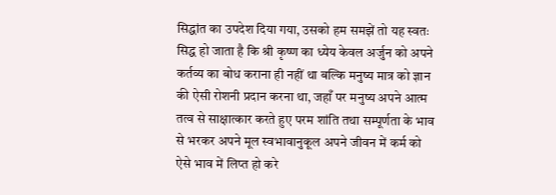सिद्धांत का उपदेश दिया गया, उसको हम समझें तो यह स्वतः सिद्ध हो जाता है कि श्री कृष्ण का ध्येय केवल अर्जुन को अपने कर्तव्य का बोध कराना ही नहीं था बल्कि मनुष्य मात्र को ज्ञान की ऐसी रोशनी प्रदान करना था, जहाँ पर मनुष्य अपने आत्म तत्व से साक्षात्कार करते हुए परम शांति तथा सम्पूर्णता के भाव से भरकर अपने मूल स्वभावानुकूल अपने जीवन में कर्म को ऐसे भाव में लिप्त हो करे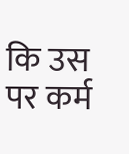कि उस पर कर्म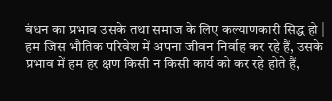बंधन का प्रभाव उसके तथा समाज के लिए कल्याणकारी सिद्ध हो | हम जिस भौतिक परिवेश में अपना जीवन निर्वाह कर रहे हैं, उसके प्रभाव में हम हर क्षण किसी न किसी कार्य को कर रहे होते हैं,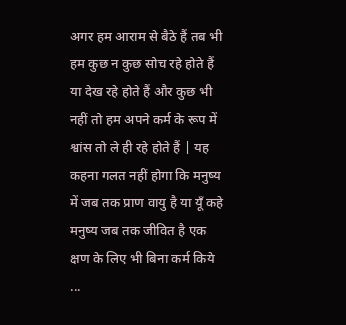अगर हम आराम से बैठे हैं तब भी हम कुछ न कुछ सोच रहे होते हैं या देख रहे होते हैं और कुछ भी नहीं तो हम अपने कर्म के रूप में श्वांस तो ले ही रहे होते हैं | यह कहना गलत नहीं होगा कि मनुष्य में जब तक प्राण वायु है या यूँ कहे मनुष्य जब तक जीवित है एक क्षण के लिए भी बिना कर्म किये ...